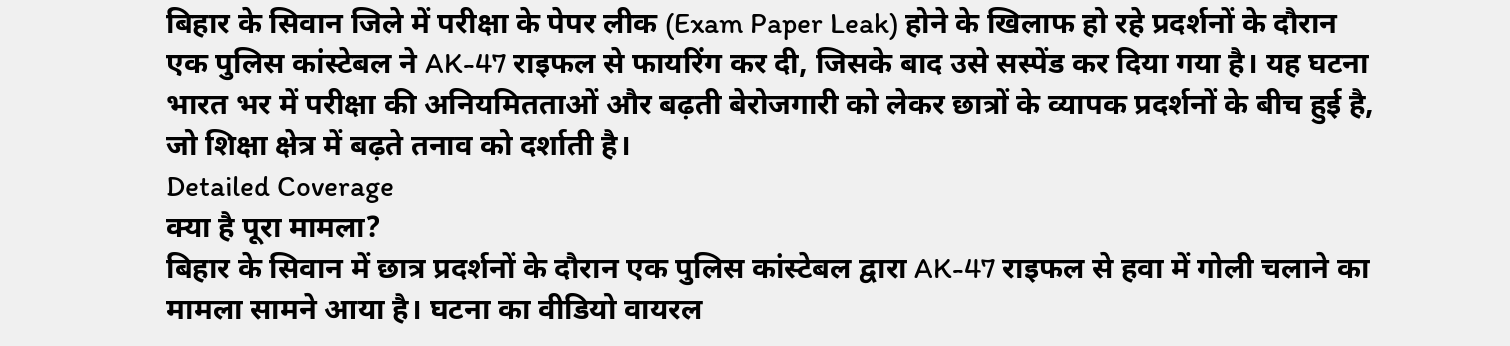बिहार के सिवान जिले में परीक्षा के पेपर लीक (Exam Paper Leak) होने के खिलाफ हो रहे प्रदर्शनों के दौरान एक पुलिस कांस्टेबल ने AK-47 राइफल से फायरिंग कर दी, जिसके बाद उसे सस्पेंड कर दिया गया है। यह घटना भारत भर में परीक्षा की अनियमितताओं और बढ़ती बेरोजगारी को लेकर छात्रों के व्यापक प्रदर्शनों के बीच हुई है, जो शिक्षा क्षेत्र में बढ़ते तनाव को दर्शाती है।
Detailed Coverage
क्या है पूरा मामला?
बिहार के सिवान में छात्र प्रदर्शनों के दौरान एक पुलिस कांस्टेबल द्वारा AK-47 राइफल से हवा में गोली चलाने का मामला सामने आया है। घटना का वीडियो वायरल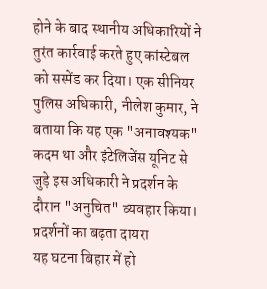होने के बाद स्थानीय अधिकारियों ने तुरंत कार्रवाई करते हुए कांस्टेबल को सस्पेंड कर दिया। एक सीनियर पुलिस अधिकारी, नीलेश कुमार, ने बताया कि यह एक "अनावश्यक" कदम था और इंटेलिजेंस यूनिट से जुड़े इस अधिकारी ने प्रदर्शन के दौरान "अनुचित" व्यवहार किया।
प्रदर्शनों का बढ़ता दायरा
यह घटना बिहार में हो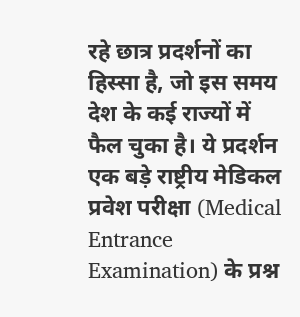रहे छात्र प्रदर्शनों का हिस्सा है, जो इस समय देश के कई राज्यों में फैल चुका है। ये प्रदर्शन एक बड़े राष्ट्रीय मेडिकल प्रवेश परीक्षा (Medical Entrance Examination) के प्रश्न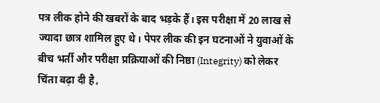पत्र लीक होने की खबरों के बाद भड़के हैं। इस परीक्षा में 20 लाख से ज्यादा छात्र शामिल हुए थे। पेपर लीक की इन घटनाओं ने युवाओं के बीच भर्ती और परीक्षा प्रक्रियाओं की निष्ठा (Integrity) को लेकर चिंता बढ़ा दी है,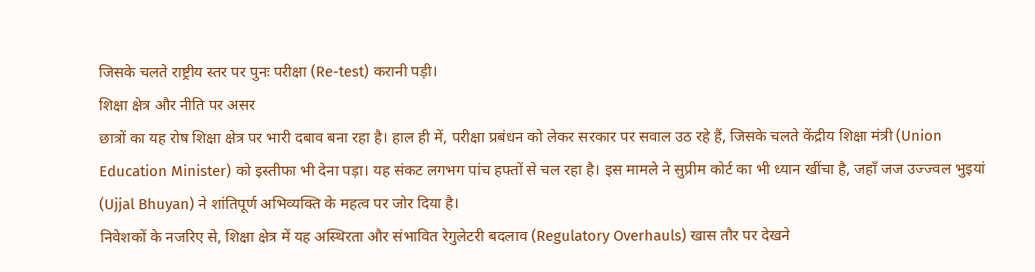जिसके चलते राष्ट्रीय स्तर पर पुनः परीक्षा (Re-test) करानी पड़ी।
शिक्षा क्षेत्र और नीति पर असर
छात्रों का यह रोष शिक्षा क्षेत्र पर भारी दबाव बना रहा है। हाल ही में, परीक्षा प्रबंधन को लेकर सरकार पर सवाल उठ रहे हैं, जिसके चलते केंद्रीय शिक्षा मंत्री (Union Education Minister) को इस्तीफा भी देना पड़ा। यह संकट लगभग पांच हफ्तों से चल रहा है। इस मामले ने सुप्रीम कोर्ट का भी ध्यान खींचा है, जहाँ जज उज्ज्वल भुइयां (Ujjal Bhuyan) ने शांतिपूर्ण अभिव्यक्ति के महत्व पर जोर दिया है।
निवेशकों के नजरिए से, शिक्षा क्षेत्र में यह अस्थिरता और संभावित रेगुलेटरी बदलाव (Regulatory Overhauls) खास तौर पर देखने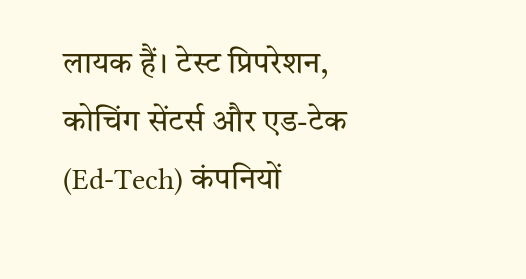लायक हैं। टेस्ट प्रिपरेशन, कोचिंग सेंटर्स और एड-टेक (Ed-Tech) कंपनियों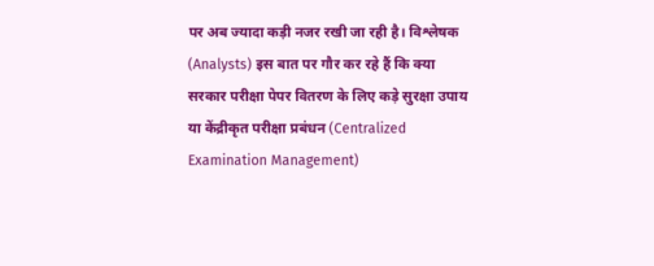पर अब ज्यादा कड़ी नजर रखी जा रही है। विश्लेषक (Analysts) इस बात पर गौर कर रहे हैं कि क्या सरकार परीक्षा पेपर वितरण के लिए कड़े सुरक्षा उपाय या केंद्रीकृत परीक्षा प्रबंधन (Centralized Examination Management)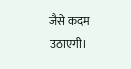जैसे कदम उठाएगी।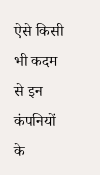ऐसे किसी भी कदम से इन कंपनियों के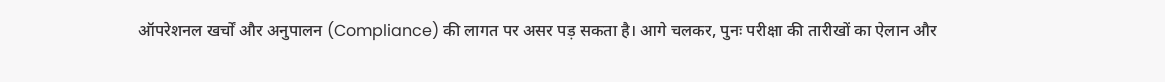ऑपरेशनल खर्चों और अनुपालन (Compliance) की लागत पर असर पड़ सकता है। आगे चलकर, पुनः परीक्षा की तारीखों का ऐलान और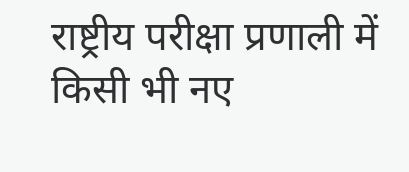राष्ट्रीय परीक्षा प्रणाली में किसी भी नए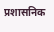प्रशासनिक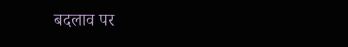बदलाव पर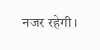नजर रहेगी।